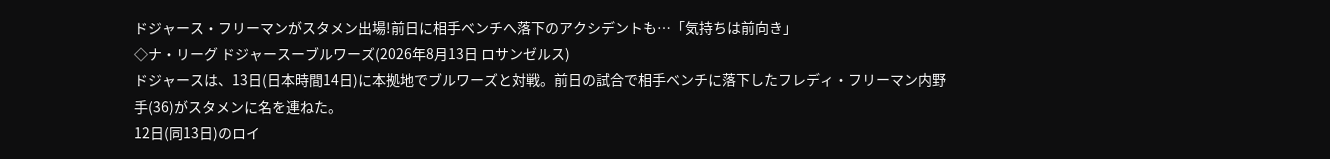ドジャース・フリーマンがスタメン出場!前日に相手ベンチへ落下のアクシデントも…「気持ちは前向き」
◇ナ・リーグ ドジャースーブルワーズ(2026年8月13日 ロサンゼルス)
ドジャースは、13日(日本時間14日)に本拠地でブルワーズと対戦。前日の試合で相手ベンチに落下したフレディ・フリーマン内野手(36)がスタメンに名を連ねた。
12日(同13日)のロイ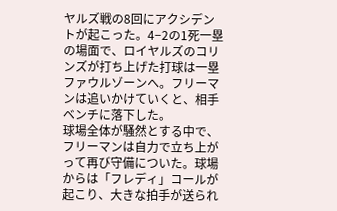ヤルズ戦の8回にアクシデントが起こった。4−2の1死一塁の場面で、ロイヤルズのコリンズが打ち上げた打球は一塁ファウルゾーンへ。フリーマンは追いかけていくと、相手ベンチに落下した。
球場全体が騒然とする中で、フリーマンは自力で立ち上がって再び守備についた。球場からは「フレディ」コールが起こり、大きな拍手が送られ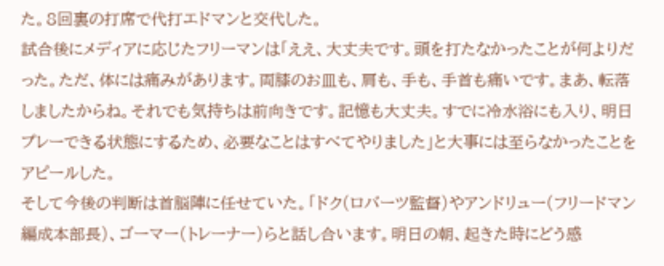た。8回裏の打席で代打エドマンと交代した。
試合後にメディアに応じたフリーマンは「ええ、大丈夫です。頭を打たなかったことが何よりだった。ただ、体には痛みがあります。両膝のお皿も、肩も、手も、手首も痛いです。まあ、転落しましたからね。それでも気持ちは前向きです。記憶も大丈夫。すでに冷水浴にも入り、明日プレーできる状態にするため、必要なことはすべてやりました」と大事には至らなかったことをアピールした。
そして今後の判断は首脳陣に任せていた。「ドク(ロバーツ監督)やアンドリュー(フリードマン編成本部長)、ゴーマー(トレーナー)らと話し合います。明日の朝、起きた時にどう感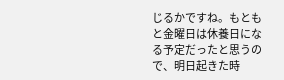じるかですね。もともと金曜日は休養日になる予定だったと思うので、明日起きた時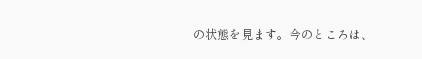の状態を見ます。今のところは、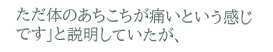ただ体のあちこちが痛いという感じです」と説明していたが、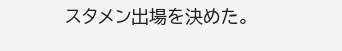スタメン出場を決めた。